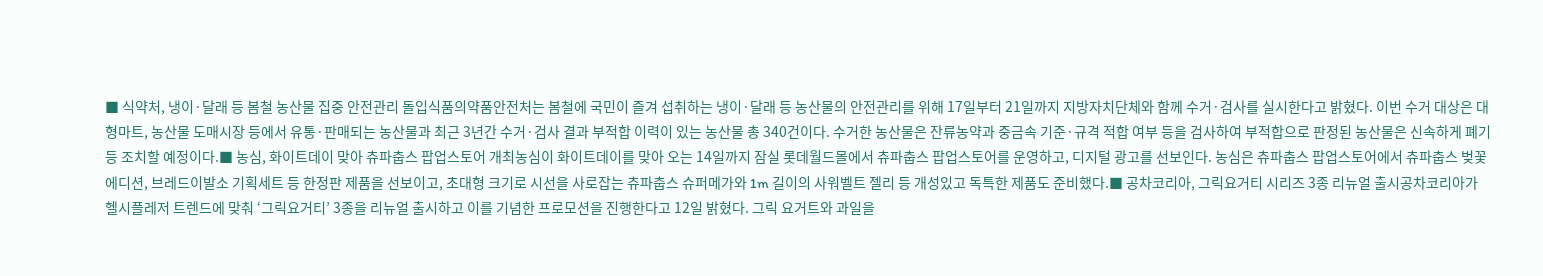■ 식약처, 냉이·달래 등 봄철 농산물 집중 안전관리 돌입식품의약품안전처는 봄철에 국민이 즐겨 섭취하는 냉이·달래 등 농산물의 안전관리를 위해 17일부터 21일까지 지방자치단체와 함께 수거·검사를 실시한다고 밝혔다. 이번 수거 대상은 대형마트, 농산물 도매시장 등에서 유통·판매되는 농산물과 최근 3년간 수거·검사 결과 부적합 이력이 있는 농산물 총 340건이다. 수거한 농산물은 잔류농약과 중금속 기준·규격 적합 여부 등을 검사하여 부적합으로 판정된 농산물은 신속하게 폐기 등 조치할 예정이다.■ 농심, 화이트데이 맞아 츄파춥스 팝업스토어 개최농심이 화이트데이를 맞아 오는 14일까지 잠실 롯데월드몰에서 츄파춥스 팝업스토어를 운영하고, 디지털 광고를 선보인다. 농심은 츄파춥스 팝업스토어에서 츄파춥스 벚꽃 에디션, 브레드이발소 기획세트 등 한정판 제품을 선보이고, 초대형 크기로 시선을 사로잡는 츄파춥스 슈퍼메가와 1m 길이의 사워벨트 젤리 등 개성있고 독특한 제품도 준비했다.■ 공차코리아, 그릭요거티 시리즈 3종 리뉴얼 출시공차코리아가 헬시플레저 트렌드에 맞춰 ‘그릭요거티’ 3종을 리뉴얼 출시하고 이를 기념한 프로모션을 진행한다고 12일 밝혔다. 그릭 요거트와 과일을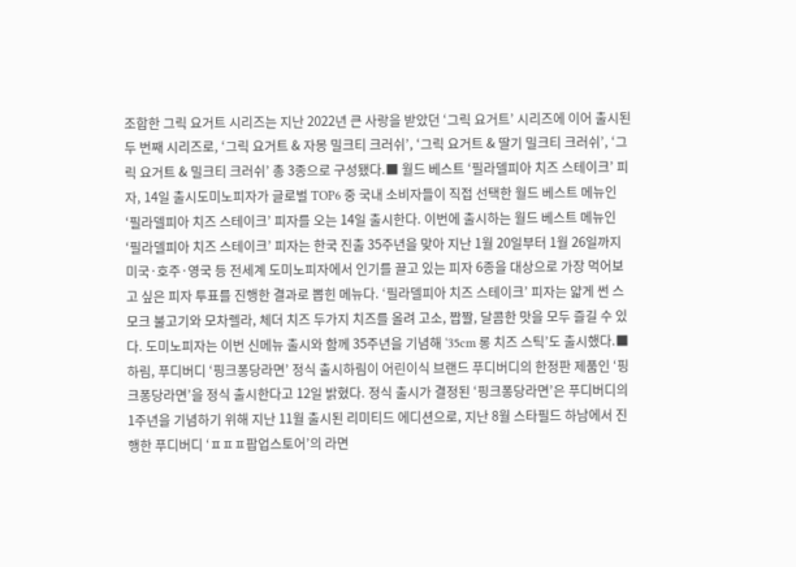조합한 그릭 요거트 시리즈는 지난 2022년 큰 사랑을 받았던 ‘그릭 요거트’ 시리즈에 이어 출시된 두 번째 시리즈로, ‘그릭 요거트 & 자몽 밀크티 크러쉬’, ‘그릭 요거트 & 딸기 밀크티 크러쉬’, ‘그릭 요거트 & 밀크티 크러쉬’ 총 3종으로 구성됐다.■ 월드 베스트 ‘필라델피아 치즈 스테이크’ 피자, 14일 출시도미노피자가 글로벌 TOP6 중 국내 소비자들이 직접 선택한 월드 베스트 메뉴인 ‘필라델피아 치즈 스테이크’ 피자를 오는 14일 출시한다. 이번에 출시하는 월드 베스트 메뉴인 ‘필라델피아 치즈 스테이크’ 피자는 한국 진출 35주년을 맞아 지난 1월 20일부터 1월 26일까지 미국·호주·영국 등 전세계 도미노피자에서 인기를 끌고 있는 피자 6종을 대상으로 가장 먹어보고 싶은 피자 투표를 진행한 결과로 뽑힌 메뉴다. ‘필라델피아 치즈 스테이크’ 피자는 얇게 썬 스모크 불고기와 모차렐라, 체더 치즈 두가지 치즈를 올려 고소, 짭짤, 달콤한 맛을 모두 즐길 수 있다. 도미노피자는 이번 신메뉴 출시와 함께 35주년을 기념해 ‘35cm 롱 치즈 스틱’도 출시했다.■ 하림, 푸디버디 ‘핑크퐁당라면’ 정식 출시하림이 어린이식 브랜드 푸디버디의 한정판 제품인 ‘핑크퐁당라면’을 정식 출시한다고 12일 밝혔다. 정식 출시가 결정된 ‘핑크퐁당라면’은 푸디버디의 1주년을 기념하기 위해 지난 11월 출시된 리미티드 에디션으로, 지난 8월 스타필드 하남에서 진행한 푸디버디 ‘ㅍㅍㅍ팝업스토어’의 라면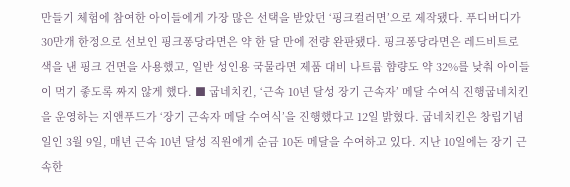만들기 체험에 참여한 아이들에게 가장 많은 선택을 받았던 ‘핑크컬러면’으로 제작됐다. 푸디버디가 30만개 한정으로 선보인 핑크퐁당라면은 약 한 달 만에 전량 완판됐다. 핑크퐁당라면은 레드비트로 색을 낸 핑크 건면을 사용했고, 일반 성인용 국물라면 제품 대비 나트륨 햠량도 약 32%를 낮춰 아이들이 먹기 좋도록 짜지 않게 했다. ■ 굽네치킨, ‘근속 10년 달성 장기 근속자’ 메달 수여식 진행굽네치킨을 운영하는 지앤푸드가 ‘장기 근속자 메달 수여식’을 진행했다고 12일 밝혔다. 굽네치킨은 창립기념일인 3월 9일, 매년 근속 10년 달성 직원에게 순금 10돈 메달을 수여하고 있다. 지난 10일에는 장기 근속한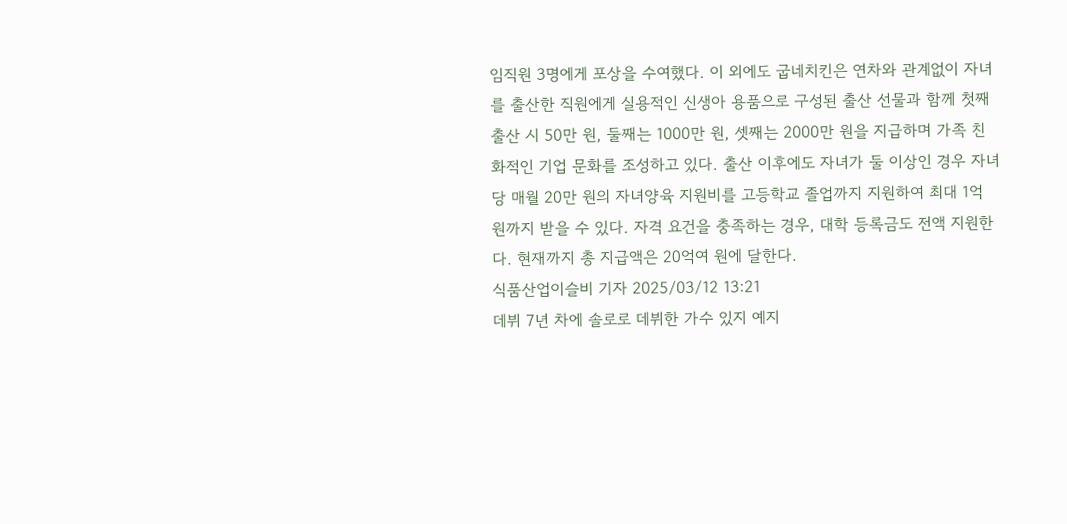임직원 3명에게 포상을 수여했다. 이 외에도 굽네치킨은 연차와 관계없이 자녀를 출산한 직원에게 실용적인 신생아 용품으로 구성된 출산 선물과 함께 첫째 출산 시 50만 원, 둘째는 1000만 원, 셋째는 2000만 원을 지급하며 가족 친화적인 기업 문화를 조성하고 있다. 출산 이후에도 자녀가 둘 이상인 경우 자녀당 매월 20만 원의 자녀양육 지원비를 고등학교 졸업까지 지원하여 최대 1억 원까지 받을 수 있다. 자격 요건을 충족하는 경우, 대학 등록금도 전액 지원한다. 현재까지 총 지급액은 20억여 원에 달한다.
식품산업이슬비 기자 2025/03/12 13:21
데뷔 7년 차에 솔로로 데뷔한 가수 있지 예지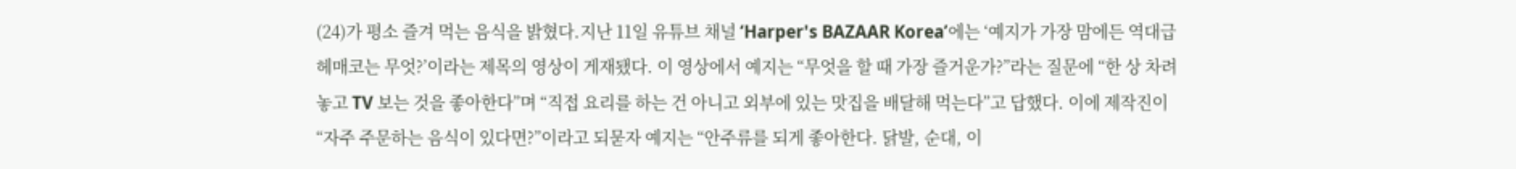(24)가 평소 즐겨 먹는 음식을 밝혔다.지난 11일 유튜브 채널 ‘Harper's BAZAAR Korea’에는 ‘예지가 가장 맘에든 역대급 헤매코는 무엇?’이라는 제목의 영상이 게재됐다. 이 영상에서 예지는 “무엇을 할 때 가장 즐거운가?”라는 질문에 “한 상 차려놓고 TV 보는 것을 좋아한다”며 “직접 요리를 하는 건 아니고 외부에 있는 맛집을 배달해 먹는다”고 답했다. 이에 제작진이 “자주 주문하는 음식이 있다면?”이라고 되묻자 예지는 “안주류를 되게 좋아한다. 닭발, 순대, 이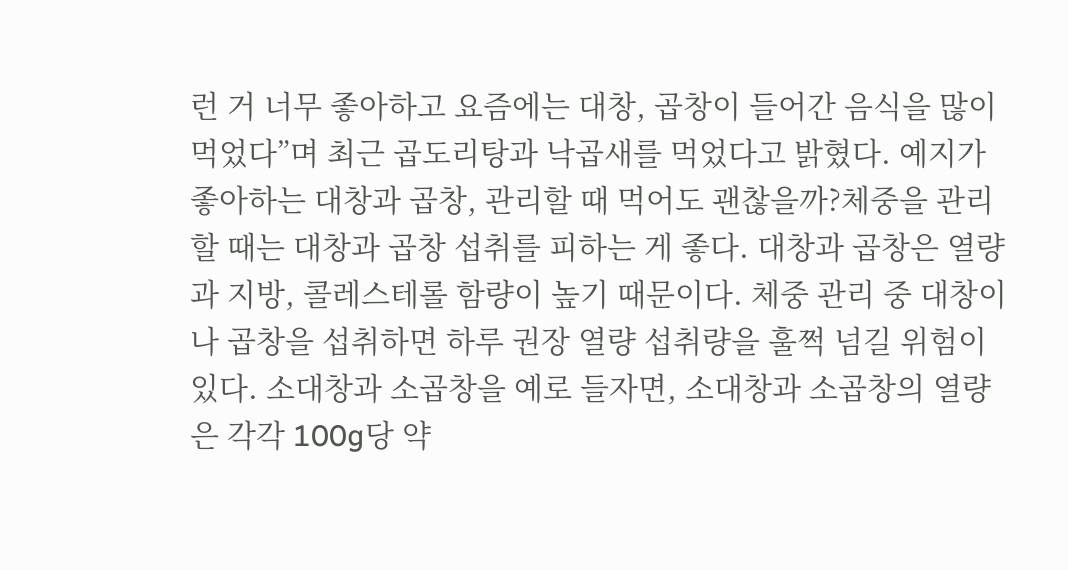런 거 너무 좋아하고 요즘에는 대창, 곱창이 들어간 음식을 많이 먹었다”며 최근 곱도리탕과 낙곱새를 먹었다고 밝혔다. 예지가 좋아하는 대창과 곱창, 관리할 때 먹어도 괜찮을까?체중을 관리할 때는 대창과 곱창 섭취를 피하는 게 좋다. 대창과 곱창은 열량과 지방, 콜레스테롤 함량이 높기 때문이다. 체중 관리 중 대창이나 곱창을 섭취하면 하루 권장 열량 섭취량을 훌쩍 넘길 위험이 있다. 소대창과 소곱창을 예로 들자면, 소대창과 소곱창의 열량은 각각 100g당 약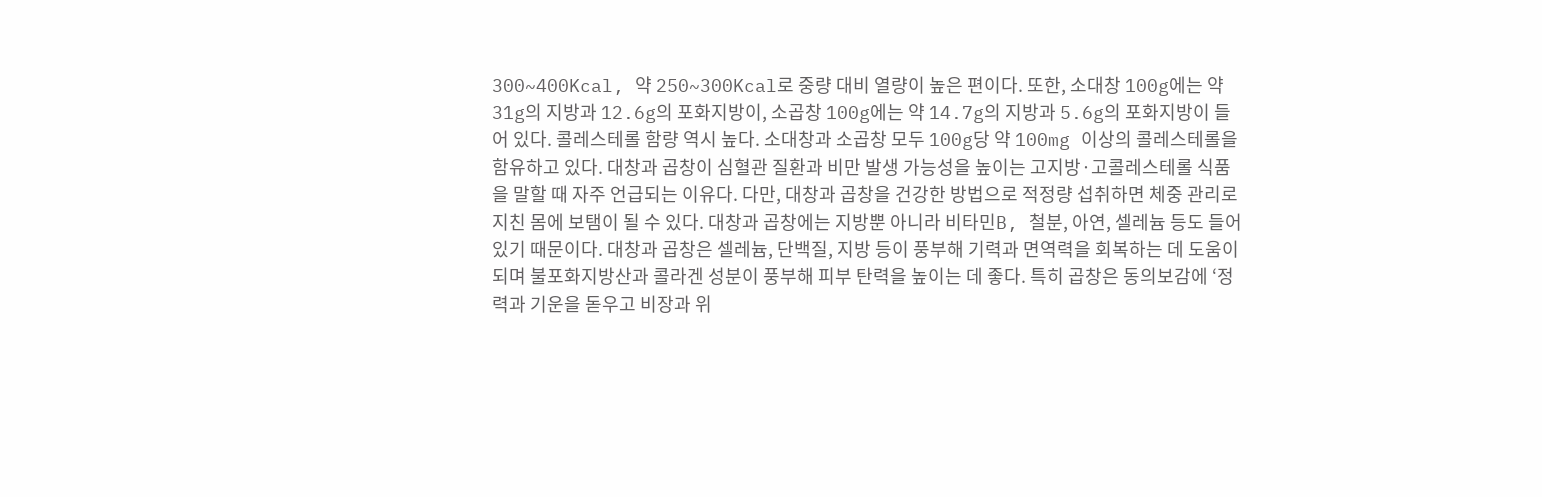300~400Kcal, 약 250~300Kcal로 중량 대비 열량이 높은 편이다. 또한, 소대창 100g에는 약 31g의 지방과 12.6g의 포화지방이, 소곱창 100g에는 약 14.7g의 지방과 5.6g의 포화지방이 들어 있다. 콜레스테롤 함량 역시 높다. 소대창과 소곱창 모두 100g당 약 100mg 이상의 콜레스테롤을 함유하고 있다. 대창과 곱창이 심혈관 질환과 비만 발생 가능성을 높이는 고지방·고콜레스테롤 식품을 말할 때 자주 언급되는 이유다. 다만, 대창과 곱창을 건강한 방법으로 적정량 섭취하면 체중 관리로 지친 몸에 보탬이 될 수 있다. 대창과 곱창에는 지방뿐 아니라 비타민B, 철분, 아연, 셀레늄 등도 들어 있기 때문이다. 대창과 곱창은 셀레늄, 단백질, 지방 등이 풍부해 기력과 면역력을 회복하는 데 도움이 되며 불포화지방산과 콜라겐 성분이 풍부해 피부 탄력을 높이는 데 좋다. 특히 곱창은 동의보감에 ‘정력과 기운을 돋우고 비장과 위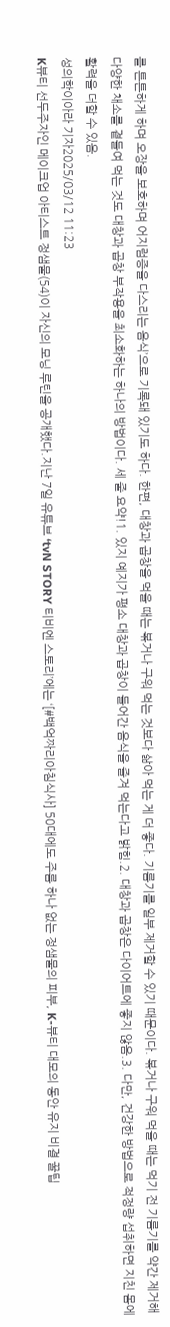를 튼튼하게 하며 오장을 보호하며 어지럼증을 다스리는 음식’으로 기록돼 있기도 하다. 한편, 대창과 곱창을 먹을 때는 볶거나 구워 먹는 것보다 삶아 먹는 게 더 좋다. 기름기를 일부 제거할 수 있기 때문이다. 볶거나 구워 먹을 때는 먹기 전 기름기를 약간 제거해 다양한 채소를 곁들여 먹는 것도 대창과 곱창 부작용을 최소화하는 하나의 방법이다. 세 줄 요약!1. 있지 예지가 평소 대창과 곱창이 들어간 음식을 즐겨 먹는다고 밝힘.2. 대창과 곱창은 다이어트에 좋지 않음.3. 다만, 건강한 방법으로 적정량 섭취하면 지친 몸에 활력을 더할 수 있음.
성의학이아라 기자2025/03/12 11:23
K뷰티 선두주자인 메이크업 아티스트 정샘물(54)이 자신의 모닝 루틴을 공개했다.지난 7일 유튜브 ‘tvN STORY 티비엔 스토리’에는 ‘[#백억짜리아침식사] 50대에도 주름 하나 없는 정샘물의 피부, K-뷰티 대모의 동안 유지 비결 꿀팁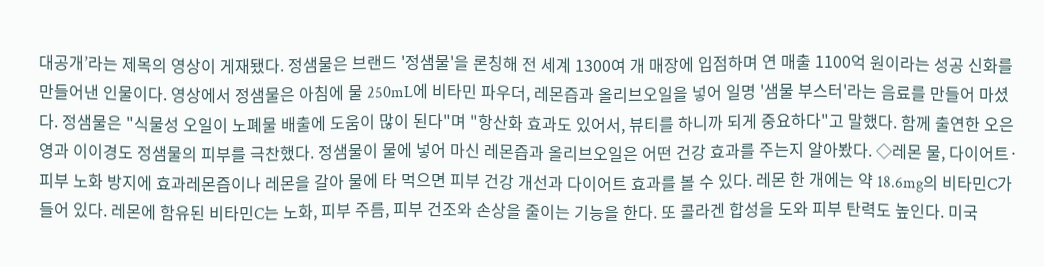대공개’라는 제목의 영상이 게재됐다. 정샘물은 브랜드 '정샘물'을 론칭해 전 세계 1300여 개 매장에 입점하며 연 매출 1100억 원이라는 성공 신화를 만들어낸 인물이다. 영상에서 정샘물은 아침에 물 250mL에 비타민 파우더, 레몬즙과 올리브오일을 넣어 일명 '샘물 부스터'라는 음료를 만들어 마셨다. 정샘물은 "식물성 오일이 노폐물 배출에 도움이 많이 된다"며 "항산화 효과도 있어서, 뷰티를 하니까 되게 중요하다"고 말했다. 함께 출연한 오은영과 이이경도 정샘물의 피부를 극찬했다. 정샘물이 물에 넣어 마신 레몬즙과 올리브오일은 어떤 건강 효과를 주는지 알아봤다. ◇레몬 물, 다이어트·피부 노화 방지에 효과레몬즙이나 레몬을 갈아 물에 타 먹으면 피부 건강 개선과 다이어트 효과를 볼 수 있다. 레몬 한 개에는 약 18.6mg의 비타민C가 들어 있다. 레몬에 함유된 비타민C는 노화, 피부 주름, 피부 건조와 손상을 줄이는 기능을 한다. 또 콜라겐 합성을 도와 피부 탄력도 높인다. 미국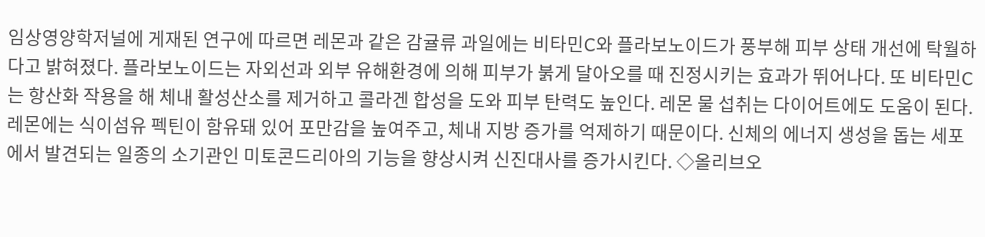임상영양학저널에 게재된 연구에 따르면 레몬과 같은 감귤류 과일에는 비타민C와 플라보노이드가 풍부해 피부 상태 개선에 탁월하다고 밝혀졌다. 플라보노이드는 자외선과 외부 유해환경에 의해 피부가 붉게 달아오를 때 진정시키는 효과가 뛰어나다. 또 비타민C는 항산화 작용을 해 체내 활성산소를 제거하고 콜라겐 합성을 도와 피부 탄력도 높인다. 레몬 물 섭취는 다이어트에도 도움이 된다. 레몬에는 식이섬유 펙틴이 함유돼 있어 포만감을 높여주고, 체내 지방 증가를 억제하기 때문이다. 신체의 에너지 생성을 돕는 세포에서 발견되는 일종의 소기관인 미토콘드리아의 기능을 향상시켜 신진대사를 증가시킨다. ◇올리브오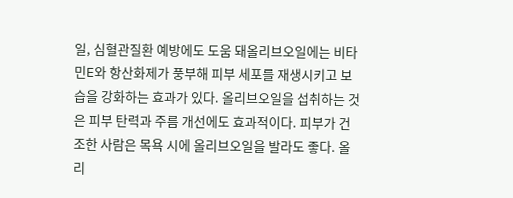일, 심혈관질환 예방에도 도움 돼올리브오일에는 비타민E와 항산화제가 풍부해 피부 세포를 재생시키고 보습을 강화하는 효과가 있다. 올리브오일을 섭취하는 것은 피부 탄력과 주름 개선에도 효과적이다. 피부가 건조한 사람은 목욕 시에 올리브오일을 발라도 좋다. 올리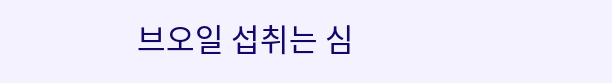브오일 섭취는 심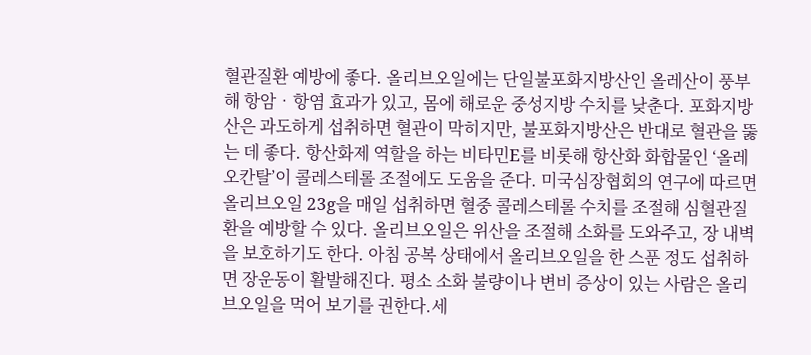혈관질환 예방에 좋다. 올리브오일에는 단일불포화지방산인 올레산이 풍부해 항암‧항염 효과가 있고, 몸에 해로운 중성지방 수치를 낮춘다. 포화지방산은 과도하게 섭취하면 혈관이 막히지만, 불포화지방산은 반대로 혈관을 뚫는 데 좋다. 항산화제 역할을 하는 비타민E를 비롯해 항산화 화합물인 ‘올레오칸탈’이 콜레스테롤 조절에도 도움을 준다. 미국심장협회의 연구에 따르면 올리브오일 23g을 매일 섭취하면 혈중 콜레스테롤 수치를 조절해 심혈관질환을 예방할 수 있다. 올리브오일은 위산을 조절해 소화를 도와주고, 장 내벽을 보호하기도 한다. 아침 공복 상태에서 올리브오일을 한 스푼 정도 섭취하면 장운동이 활발해진다. 평소 소화 불량이나 변비 증상이 있는 사람은 올리브오일을 먹어 보기를 권한다.세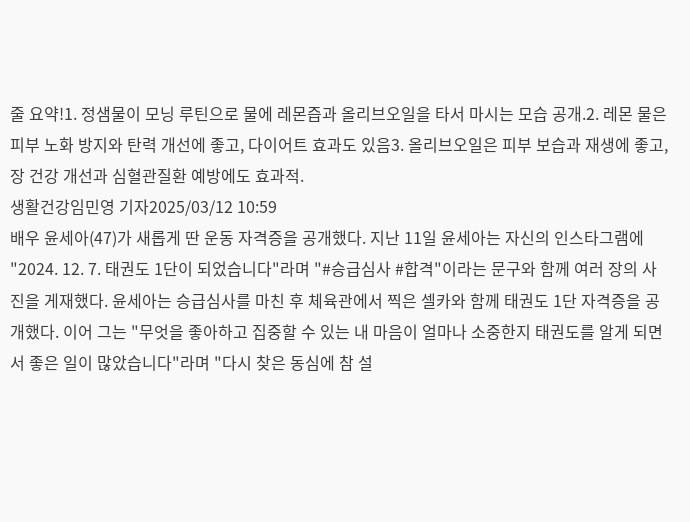줄 요약!1. 정샘물이 모닝 루틴으로 물에 레몬즙과 올리브오일을 타서 마시는 모습 공개.2. 레몬 물은 피부 노화 방지와 탄력 개선에 좋고, 다이어트 효과도 있음3. 올리브오일은 피부 보습과 재생에 좋고, 장 건강 개선과 심혈관질환 예방에도 효과적.
생활건강임민영 기자2025/03/12 10:59
배우 윤세아(47)가 새롭게 딴 운동 자격증을 공개했다. 지난 11일 윤세아는 자신의 인스타그램에 "2024. 12. 7. 태권도 1단이 되었습니다"라며 "#승급심사 #합격"이라는 문구와 함께 여러 장의 사진을 게재했다. 윤세아는 승급심사를 마친 후 체육관에서 찍은 셀카와 함께 태권도 1단 자격증을 공개했다. 이어 그는 "무엇을 좋아하고 집중할 수 있는 내 마음이 얼마나 소중한지 태권도를 알게 되면서 좋은 일이 많았습니다"라며 "다시 찾은 동심에 참 설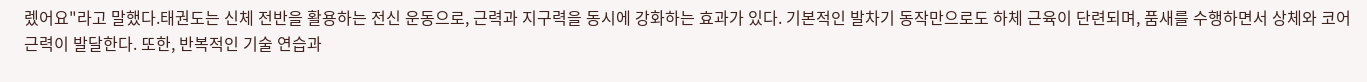렜어요"라고 말했다.태권도는 신체 전반을 활용하는 전신 운동으로, 근력과 지구력을 동시에 강화하는 효과가 있다. 기본적인 발차기 동작만으로도 하체 근육이 단련되며, 품새를 수행하면서 상체와 코어 근력이 발달한다. 또한, 반복적인 기술 연습과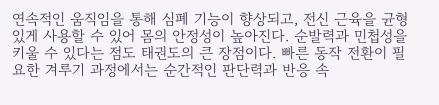연속적인 움직임을 통해 심폐 기능이 향상되고, 전신 근육을 균형 있게 사용할 수 있어 몸의 안정성이 높아진다. 순발력과 민첩성을 키울 수 있다는 점도 태권도의 큰 장점이다. 빠른 동작 전환이 필요한 겨루기 과정에서는 순간적인 판단력과 반응 속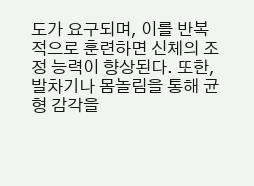도가 요구되며, 이를 반복적으로 훈련하면 신체의 조정 능력이 향상된다. 또한, 발차기나 몸놀림을 통해 균형 감각을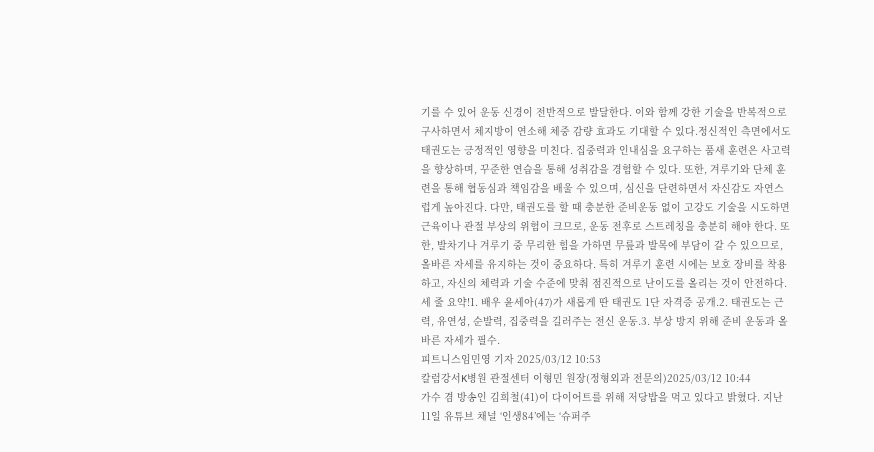기를 수 있어 운동 신경이 전반적으로 발달한다. 이와 함께 강한 기술을 반복적으로 구사하면서 체지방이 연소해 체중 감량 효과도 기대할 수 있다.정신적인 측면에서도 태권도는 긍정적인 영향을 미친다. 집중력과 인내심을 요구하는 품새 훈련은 사고력을 향상하며, 꾸준한 연습을 통해 성취감을 경험할 수 있다. 또한, 겨루기와 단체 훈련을 통해 협동심과 책임감을 배울 수 있으며, 심신을 단련하면서 자신감도 자연스럽게 높아진다. 다만, 태권도를 할 때 충분한 준비운동 없이 고강도 기술을 시도하면 근육이나 관절 부상의 위험이 크므로, 운동 전후로 스트레칭을 충분히 해야 한다. 또한, 발차기나 겨루기 중 무리한 힘을 가하면 무릎과 발목에 부담이 갈 수 있으므로, 올바른 자세를 유지하는 것이 중요하다. 특히 겨루기 훈련 시에는 보호 장비를 착용하고, 자신의 체력과 기술 수준에 맞춰 점진적으로 난이도를 올리는 것이 안전하다.세 줄 요약!1. 배우 윤세아(47)가 새롭게 딴 태권도 1단 자격증 공개.2. 태권도는 근력, 유연성, 순발력, 집중력을 길러주는 전신 운동.3. 부상 방지 위해 준비 운동과 올바른 자세가 필수.
피트니스임민영 기자 2025/03/12 10:53
칼럼강서K병원 관절센터 이형민 원장(정형외과 전문의)2025/03/12 10:44
가수 겸 방송인 김희철(41)이 다이어트를 위해 저당밥을 먹고 있다고 밝혔다. 지난 11일 유튜브 채널 ‘인생84’에는 ‘슈퍼주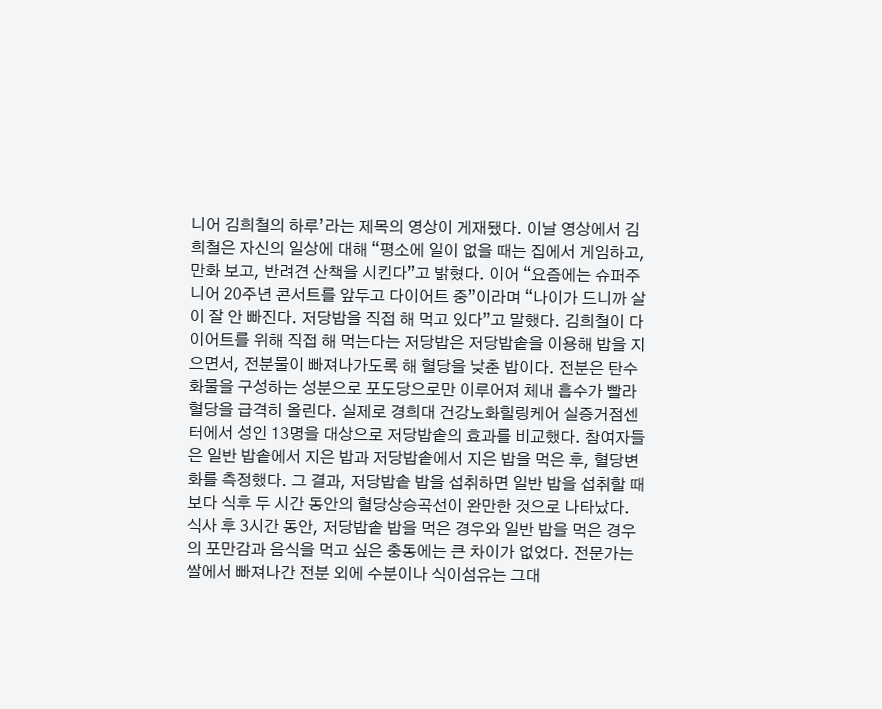니어 김희철의 하루’라는 제목의 영상이 게재됐다. 이날 영상에서 김희철은 자신의 일상에 대해 “평소에 일이 없을 때는 집에서 게임하고, 만화 보고, 반려견 산책을 시킨다”고 밝혔다. 이어 “요즘에는 슈퍼주니어 20주년 콘서트를 앞두고 다이어트 중”이라며 “나이가 드니까 살이 잘 안 빠진다. 저당밥을 직접 해 먹고 있다”고 말했다. 김희철이 다이어트를 위해 직접 해 먹는다는 저당밥은 저당밥솥을 이용해 밥을 지으면서, 전분물이 빠져나가도록 해 혈당을 낮춘 밥이다. 전분은 탄수화물을 구성하는 성분으로 포도당으로만 이루어져 체내 흡수가 빨라 혈당을 급격히 올린다. 실제로 경희대 건강노화힐링케어 실증거점센터에서 성인 13명을 대상으로 저당밥솥의 효과를 비교했다. 참여자들은 일반 밥솥에서 지은 밥과 저당밥솥에서 지은 밥을 먹은 후, 혈당변화를 측정했다. 그 결과, 저당밥솥 밥을 섭취하면 일반 밥을 섭취할 때보다 식후 두 시간 동안의 혈당상승곡선이 완만한 것으로 나타났다. 식사 후 3시간 동안, 저당밥솥 밥을 먹은 경우와 일반 밥을 먹은 경우의 포만감과 음식을 먹고 싶은 충동에는 큰 차이가 없었다. 전문가는 쌀에서 빠져나간 전분 외에 수분이나 식이섬유는 그대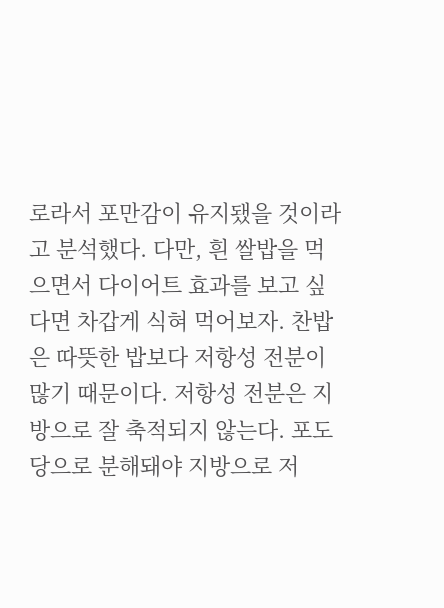로라서 포만감이 유지됐을 것이라고 분석했다. 다만, 흰 쌀밥을 먹으면서 다이어트 효과를 보고 싶다면 차갑게 식혀 먹어보자. 찬밥은 따뜻한 밥보다 저항성 전분이 많기 때문이다. 저항성 전분은 지방으로 잘 축적되지 않는다. 포도당으로 분해돼야 지방으로 저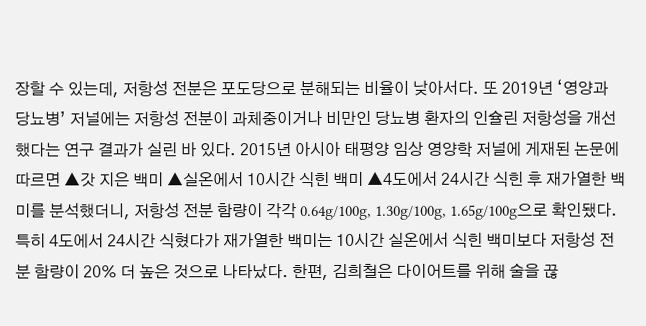장할 수 있는데, 저항성 전분은 포도당으로 분해되는 비율이 낮아서다. 또 2019년 ‘영양과 당뇨병’ 저널에는 저항성 전분이 과체중이거나 비만인 당뇨병 환자의 인슐린 저항성을 개선했다는 연구 결과가 실린 바 있다. 2015년 아시아 태평양 임상 영양학 저널에 게재된 논문에 따르면 ▲갓 지은 백미 ▲실온에서 10시간 식힌 백미 ▲4도에서 24시간 식힌 후 재가열한 백미를 분석했더니, 저항성 전분 함량이 각각 0.64g/100g, 1.30g/100g, 1.65g/100g으로 확인됐다. 특히 4도에서 24시간 식혔다가 재가열한 백미는 10시간 실온에서 식힌 백미보다 저항성 전분 함량이 20% 더 높은 것으로 나타났다. 한편, 김희철은 다이어트를 위해 술을 끊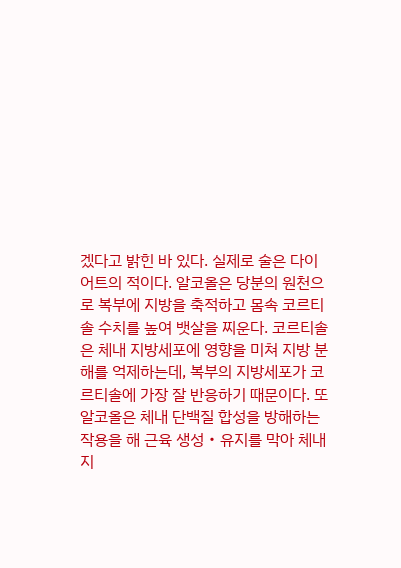겠다고 밝힌 바 있다. 실제로 술은 다이어트의 적이다. 알코올은 당분의 원천으로 복부에 지방을 축적하고 몸속 코르티솔 수치를 높여 뱃살을 찌운다. 코르티솔은 체내 지방세포에 영향을 미쳐 지방 분해를 억제하는데, 복부의 지방세포가 코르티솔에 가장 잘 반응하기 때문이다. 또 알코올은 체내 단백질 합성을 방해하는 작용을 해 근육 생성‧유지를 막아 체내 지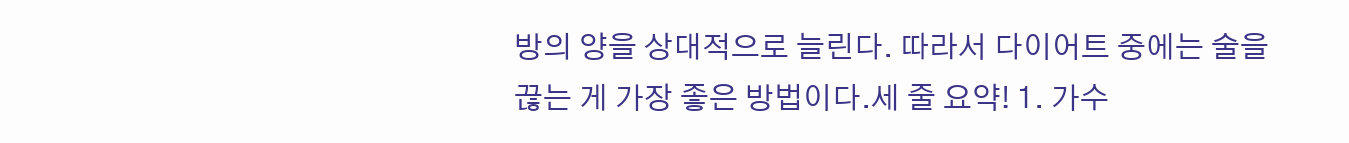방의 양을 상대적으로 늘린다. 따라서 다이어트 중에는 술을 끊는 게 가장 좋은 방법이다.세 줄 요약! 1. 가수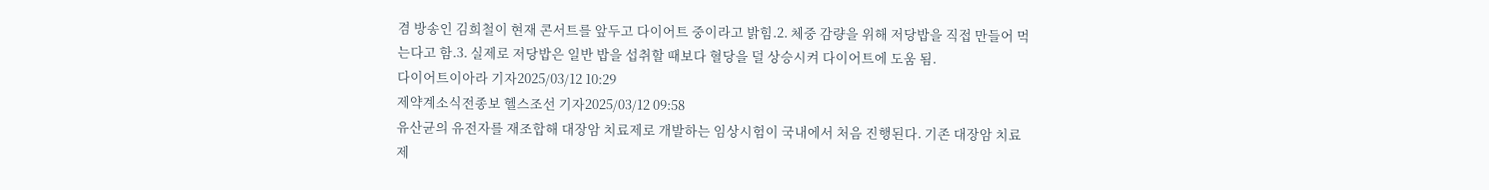겸 방송인 김희철이 현재 콘서트를 앞두고 다이어트 중이라고 밝힘.2. 체중 감량을 위해 저당밥을 직접 만들어 먹는다고 함.3. 실제로 저당밥은 일반 밥을 섭취할 때보다 혈당을 덜 상승시켜 다이어트에 도움 됨.
다이어트이아라 기자2025/03/12 10:29
제약계소식전종보 헬스조선 기자2025/03/12 09:58
유산균의 유전자를 재조합해 대장암 치료제로 개발하는 임상시험이 국내에서 처음 진행된다. 기존 대장암 치료제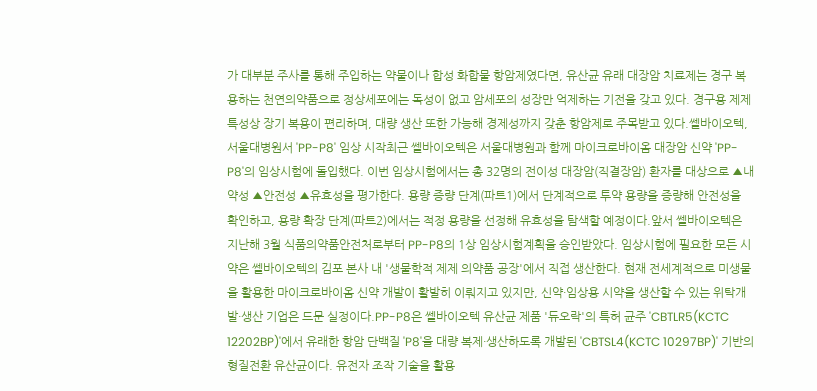가 대부분 주사를 통해 주입하는 약물이나 합성 화합물 항암제였다면, 유산균 유래 대장암 치료제는 경구 복용하는 천연의약품으로 정상세포에는 독성이 없고 암세포의 성장만 억제하는 기전을 갖고 있다. 경구용 제제 특성상 장기 복용이 편리하며, 대량 생산 또한 가능해 경제성까지 갖춘 항암제로 주목받고 있다.쎌바이오텍, 서울대병원서 'PP-P8' 임상 시작최근 쎌바이오텍은 서울대병원과 함께 마이크로바이옴 대장암 신약 'PP-P8'의 임상시험에 돌입했다. 이번 임상시험에서는 총 32명의 전이성 대장암(직결장암) 환자를 대상으로 ▲내약성 ▲안전성 ▲유효성을 평가한다. 용량 증량 단계(파트1)에서 단계적으로 투약 용량을 증량해 안전성을 확인하고, 용량 확장 단계(파트2)에서는 적정 용량을 선정해 유효성을 탐색할 예정이다.앞서 쎌바이오텍은 지난해 3월 식품의약품안전처로부터 PP-P8의 1상 임상시험계획을 승인받았다. 임상시험에 필요한 모든 시약은 쎌바이오텍의 김포 본사 내 '생물학적 제제 의약품 공장'에서 직접 생산한다. 현재 전세계적으로 미생물을 활용한 마이크로바이옴 신약 개발이 활발히 이뤄지고 있지만, 신약·임상용 시약을 생산할 수 있는 위탁개발·생산 기업은 드문 실정이다.PP-P8은 쎌바이오텍 유산균 제품 '듀오락'의 특허 균주 'CBTLR5(KCTC 12202BP)'에서 유래한 항암 단백질 'P8'을 대량 복제·생산하도록 개발된 'CBTSL4(KCTC 10297BP)' 기반의 형질전환 유산균이다. 유전자 조작 기술을 활용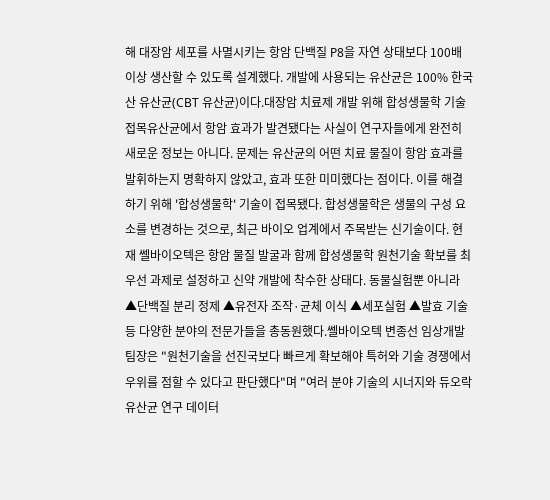해 대장암 세포를 사멸시키는 항암 단백질 P8을 자연 상태보다 100배 이상 생산할 수 있도록 설계했다. 개발에 사용되는 유산균은 100% 한국산 유산균(CBT 유산균)이다.대장암 치료제 개발 위해 합성생물학 기술 접목유산균에서 항암 효과가 발견됐다는 사실이 연구자들에게 완전히 새로운 정보는 아니다. 문제는 유산균의 어떤 치료 물질이 항암 효과를 발휘하는지 명확하지 않았고, 효과 또한 미미했다는 점이다. 이를 해결하기 위해 '합성생물학' 기술이 접목됐다. 합성생물학은 생물의 구성 요소를 변경하는 것으로, 최근 바이오 업계에서 주목받는 신기술이다. 현재 쎌바이오텍은 항암 물질 발굴과 함께 합성생물학 원천기술 확보를 최우선 과제로 설정하고 신약 개발에 착수한 상태다. 동물실험뿐 아니라 ▲단백질 분리 정제 ▲유전자 조작·균체 이식 ▲세포실험 ▲발효 기술 등 다양한 분야의 전문가들을 총동원했다.쎌바이오텍 변종선 임상개발팀장은 "원천기술을 선진국보다 빠르게 확보해야 특허와 기술 경쟁에서 우위를 점할 수 있다고 판단했다"며 "여러 분야 기술의 시너지와 듀오락 유산균 연구 데이터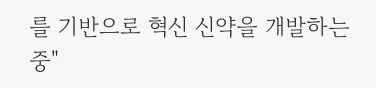를 기반으로 혁신 신약을 개발하는 중"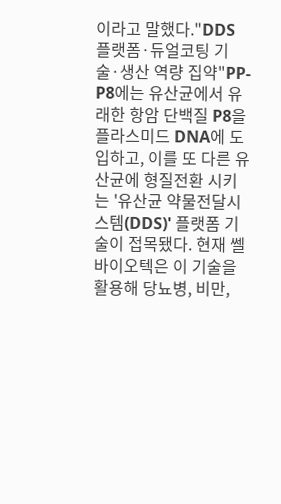이라고 말했다."DDS 플랫폼·듀얼코팅 기술·생산 역량 집약"PP-P8에는 유산균에서 유래한 항암 단백질 P8을 플라스미드 DNA에 도입하고, 이를 또 다른 유산균에 형질전환 시키는 '유산균 약물전달시스템(DDS)' 플랫폼 기술이 접목됐다. 현재 쎌바이오텍은 이 기술을 활용해 당뇨병, 비만,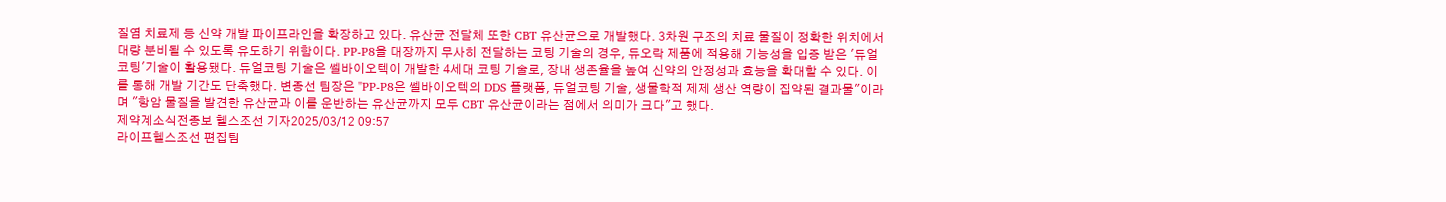질염 치료제 등 신약 개발 파이프라인을 확장하고 있다. 유산균 전달체 또한 CBT 유산균으로 개발했다. 3차원 구조의 치료 물질이 정확한 위치에서 대량 분비될 수 있도록 유도하기 위함이다. PP-P8을 대장까지 무사히 전달하는 코팅 기술의 경우, 듀오락 제품에 적용해 기능성을 입증 받은 '듀얼코팅'기술이 활용됐다. 듀얼코팅 기술은 쎌바이오텍이 개발한 4세대 코팅 기술로, 장내 생존율을 높여 신약의 안정성과 효능을 확대할 수 있다. 이를 통해 개발 기간도 단축했다. 변종선 팀장은 "PP-P8은 쎌바이오텍의 DDS 플랫폼, 듀얼코팅 기술, 생물학적 제제 생산 역량이 집약된 결과물"이라며 "항암 물질을 발견한 유산균과 이를 운반하는 유산균까지 모두 CBT 유산균이라는 점에서 의미가 크다"고 했다.
제약계소식전종보 헬스조선 기자2025/03/12 09:57
라이프헬스조선 편집팀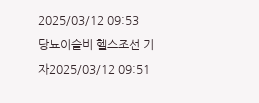2025/03/12 09:53
당뇨이슬비 헬스조선 기자2025/03/12 09:51